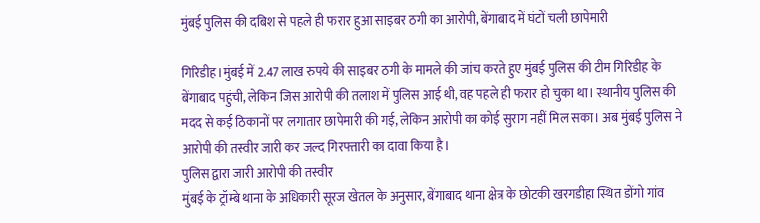मुंबई पुलिस की दबिश से पहले ही फरार हुआ साइबर ठगी का आरोपी, बेंगाबाद में घंटों चली छापेमारी

गिरिडीह।मुंबई में 2.47 लाख रुपये की साइबर ठगी के मामले की जांच करते हुए मुंबई पुलिस की टीम गिरिडीह के बेंगाबाद पहुंची, लेकिन जिस आरोपी की तलाश में पुलिस आई थी, वह पहले ही फरार हो चुका था। स्थानीय पुलिस की मदद से कई ठिकानों पर लगातार छापेमारी की गई, लेकिन आरोपी का कोई सुराग नहीं मिल सका। अब मुंबई पुलिस ने आरोपी की तस्वीर जारी कर जल्द गिरफ्तारी का दावा किया है।
पुलिस द्वारा जारी आरोपी की तस्वीर
मुंबई के ट्रॉम्बे थाना के अधिकारी सूरज खेतल के अनुसार, बेंगाबाद थाना क्षेत्र के छोटकी खरगडीहा स्थित डोंगो गांव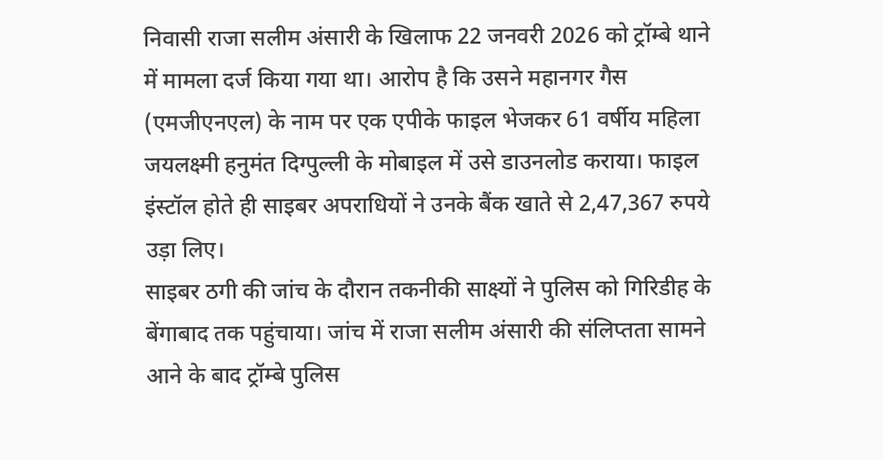निवासी राजा सलीम अंसारी के खिलाफ 22 जनवरी 2026 को ट्रॉम्बे थाने में मामला दर्ज किया गया था। आरोप है कि उसने महानगर गैस (एमजीएनएल) के नाम पर एक एपीके फाइल भेजकर 61 वर्षीय महिला जयलक्ष्मी हनुमंत दिग्पुल्ली के मोबाइल में उसे डाउनलोड कराया। फाइल इंस्टॉल होते ही साइबर अपराधियों ने उनके बैंक खाते से 2,47,367 रुपये उड़ा लिए।
साइबर ठगी की जांच के दौरान तकनीकी साक्ष्यों ने पुलिस को गिरिडीह के बेंगाबाद तक पहुंचाया। जांच में राजा सलीम अंसारी की संलिप्तता सामने आने के बाद ट्रॉम्बे पुलिस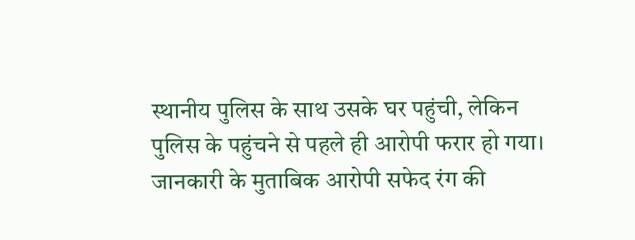स्थानीय पुलिस के साथ उसके घर पहुंची, लेकिन पुलिस के पहुंचने से पहले ही आरोपी फरार हो गया।
जानकारी के मुताबिक आरोपी सफेद रंग की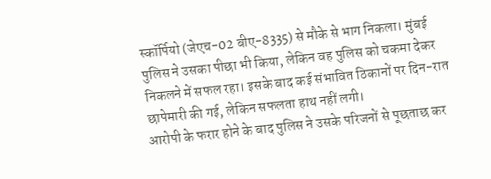स्कॉर्पियो (जेएच-02 बीए-8335) से मौके से भाग निकला। मुंबई पुलिस ने उसका पीछा भी किया, लेकिन वह पुलिस को चकमा देकर निकलने में सफल रहा। इसके बाद कई संभावित ठिकानों पर दिन-रात छापेमारी की गई, लेकिन सफलता हाथ नहीं लगी।
आरोपी के फरार होने के बाद पुलिस ने उसके परिजनों से पूछताछ कर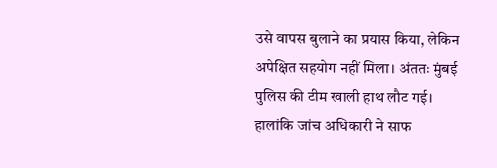उसे वापस बुलाने का प्रयास किया, लेकिन अपेक्षित सहयोग नहीं मिला। अंततः मुंबई पुलिस की टीम खाली हाथ लौट गई। हालांकि जांच अधिकारी ने साफ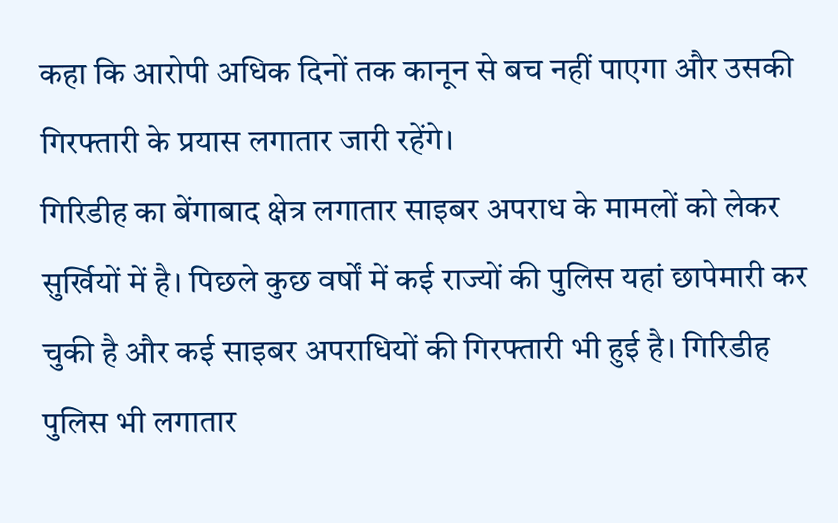कहा कि आरोपी अधिक दिनों तक कानून से बच नहीं पाएगा और उसकी गिरफ्तारी के प्रयास लगातार जारी रहेंगे।
गिरिडीह का बेंगाबाद क्षेत्र लगातार साइबर अपराध के मामलों को लेकर सुर्खियों में है। पिछले कुछ वर्षों में कई राज्यों की पुलिस यहां छापेमारी कर चुकी है और कई साइबर अपराधियों की गिरफ्तारी भी हुई है। गिरिडीह पुलिस भी लगातार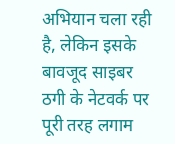अभियान चला रही है, लेकिन इसके बावजूद साइबर ठगी के नेटवर्क पर पूरी तरह लगाम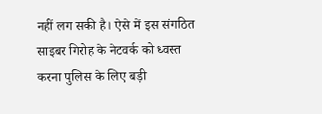नहीं लग सकी है। ऐसे में इस संगठित साइबर गिरोह के नेटवर्क को ध्वस्त करना पुलिस के लिए बड़ी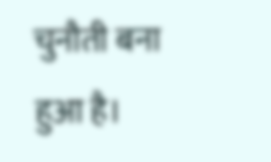चुनौती बना हुआ है।